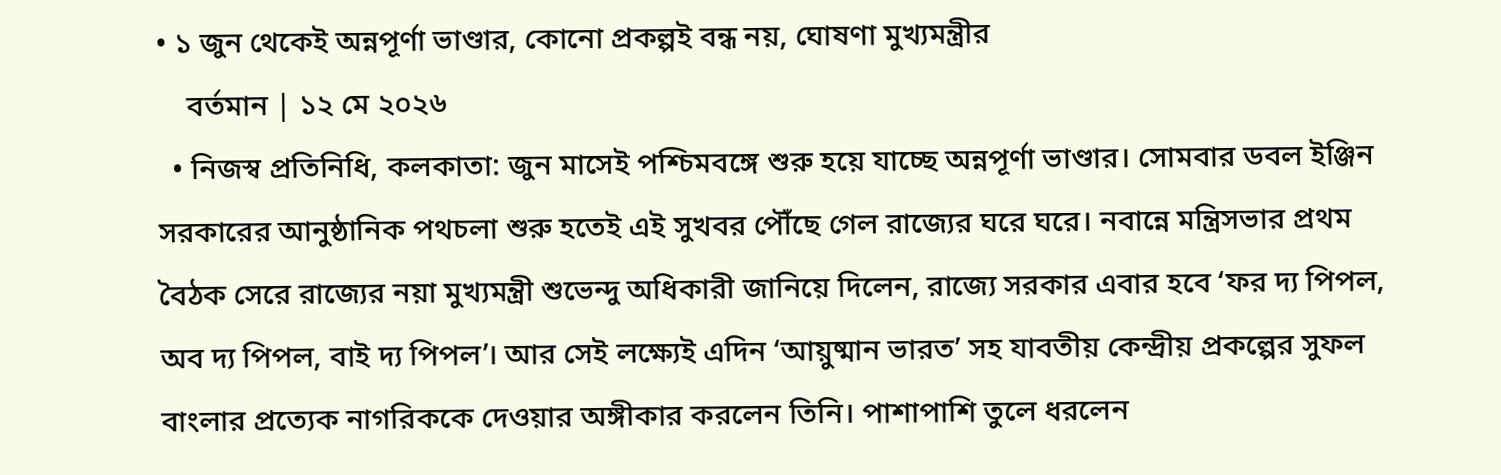• ১ জুন থেকেই অন্নপূর্ণা ভাণ্ডার, কোনো প্রকল্পই বন্ধ নয়, ঘোষণা মুখ্যমন্ত্রীর
    বর্তমান | ১২ মে ২০২৬
  • নিজস্ব প্রতিনিধি, কলকাতা: জুন মাসেই পশ্চিমবঙ্গে শুরু হয়ে যাচ্ছে অন্নপূর্ণা ভাণ্ডার। সোমবার ডবল ইঞ্জিন সরকারের আনুষ্ঠানিক পথচলা শুরু হতেই এই সুখবর পৌঁছে গেল রাজ্যের ঘরে ঘরে। নবান্নে মন্ত্রিসভার প্রথম বৈঠক সেরে রাজ্যের নয়া মুখ্যমন্ত্রী শুভেন্দু অধিকারী জানিয়ে দিলেন, রাজ্যে সরকার এবার হবে ‘ফর দ্য পিপল, অব দ্য পিপল, বাই দ্য পিপল’। আর সেই লক্ষ্যেই এদিন ‘আয়ুষ্মান ভারত’ সহ যাবতীয় কেন্দ্রীয় প্রকল্পের সুফল বাংলার প্রত্যেক নাগরিককে দেওয়ার অঙ্গীকার করলেন তিনি। পাশাপাশি তুলে ধরলেন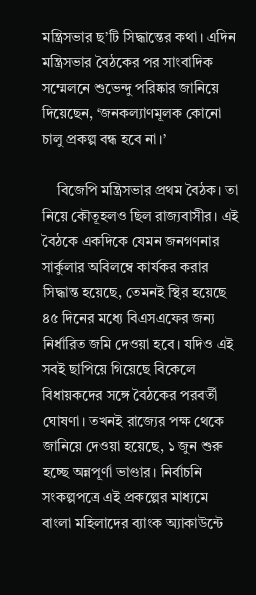মন্ত্রিসভার ছ’টি সিদ্ধান্তের কথা। এদিন মন্ত্রিসভার বৈঠকের পর সাংবাদিক সম্মেলনে শুভেন্দু পরিষ্কার জানিয়ে দিয়েছেন, ‘জনকল্যাণমূলক কোনো চালু প্রকল্প বন্ধ হবে না।’

    বিজেপি মন্ত্রিসভার প্রথম বৈঠক। তা নিয়ে কৌতূহলও ছিল রাজ্যবাসীর। এই বৈঠকে একদিকে যেমন জনগণনার সার্কুলার অবিলম্বে কার্যকর করার সিদ্ধান্ত হয়েছে, তেমনই স্থির হয়েছে ৪৫ দিনের মধ্যে বিএসএফের জন্য নির্ধারিত জমি দেওয়া হবে। যদিও এই সবই ছাপিয়ে গিয়েছে বিকেলে বিধায়কদের সঙ্গে বৈঠকের পরবর্তী ঘোষণা। তখনই রাজ্যের পক্ষ থেকে জানিয়ে দেওয়া হয়েছে, ১ জুন শুরু হচ্ছে অন্নপূর্ণা ভাণ্ডার। নির্বাচনি সংকল্পপত্রে এই প্রকল্পের মাধ্যমে বাংলা মহিলাদের ব্যাংক অ্যাকাউন্টে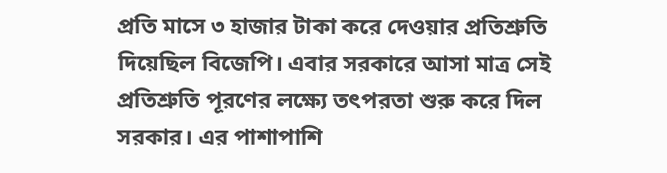প্রতি মাসে ৩ হাজার টাকা করে দেওয়ার প্রতিশ্রুতি দিয়েছিল বিজেপি। এবার সরকারে আসা মাত্র সেই প্রতিশ্রুতি পূরণের লক্ষ্যে তৎপরতা শুরু করে দিল সরকার। এর পাশাপাশি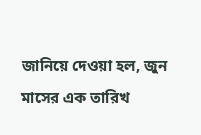জানিয়ে দেওয়া হল, জুন মাসের এক তারিখ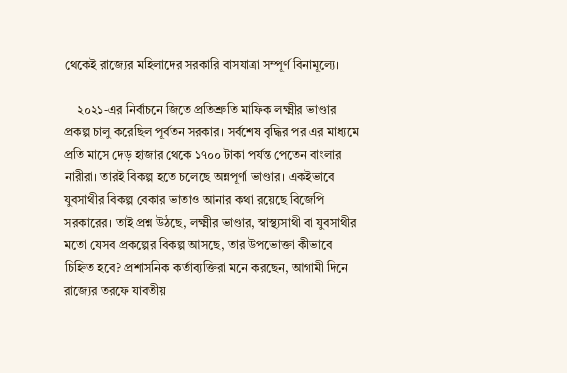থেকেই রাজ্যের মহিলাদের সরকারি বাসযাত্রা সম্পূর্ণ বিনামূল্যে।

    ২০২১-এর নির্বাচনে জিতে প্রতিশ্রুতি মাফিক লক্ষ্মীর ভাণ্ডার প্রকল্প চালু করেছিল পূর্বতন সরকার। সর্বশেষ বৃদ্ধির পর এর মাধ্যমে প্রতি মাসে দেড় হাজার থেকে ১৭০০ টাকা পর্যন্ত পেতেন বাংলার নারীরা। তারই বিকল্প হতে চলেছে অন্নপূর্ণা ভাণ্ডার। একইভাবে যুবসাথীর বিকল্প বেকার ভাতাও আনার কথা রয়েছে বিজেপি সরকারের। তাই প্রশ্ন উঠছে, লক্ষ্মীর ভাণ্ডার, স্বাস্থ্যসাথী বা যুবসাথীর মতো যেসব প্রকল্পের বিকল্প আসছে, তার উপভোক্তা কীভাবে চিহ্নিত হবে? প্রশাসনিক কর্তাব্যক্তিরা মনে করছেন, আগামী দিনে রাজ্যের তরফে যাবতীয়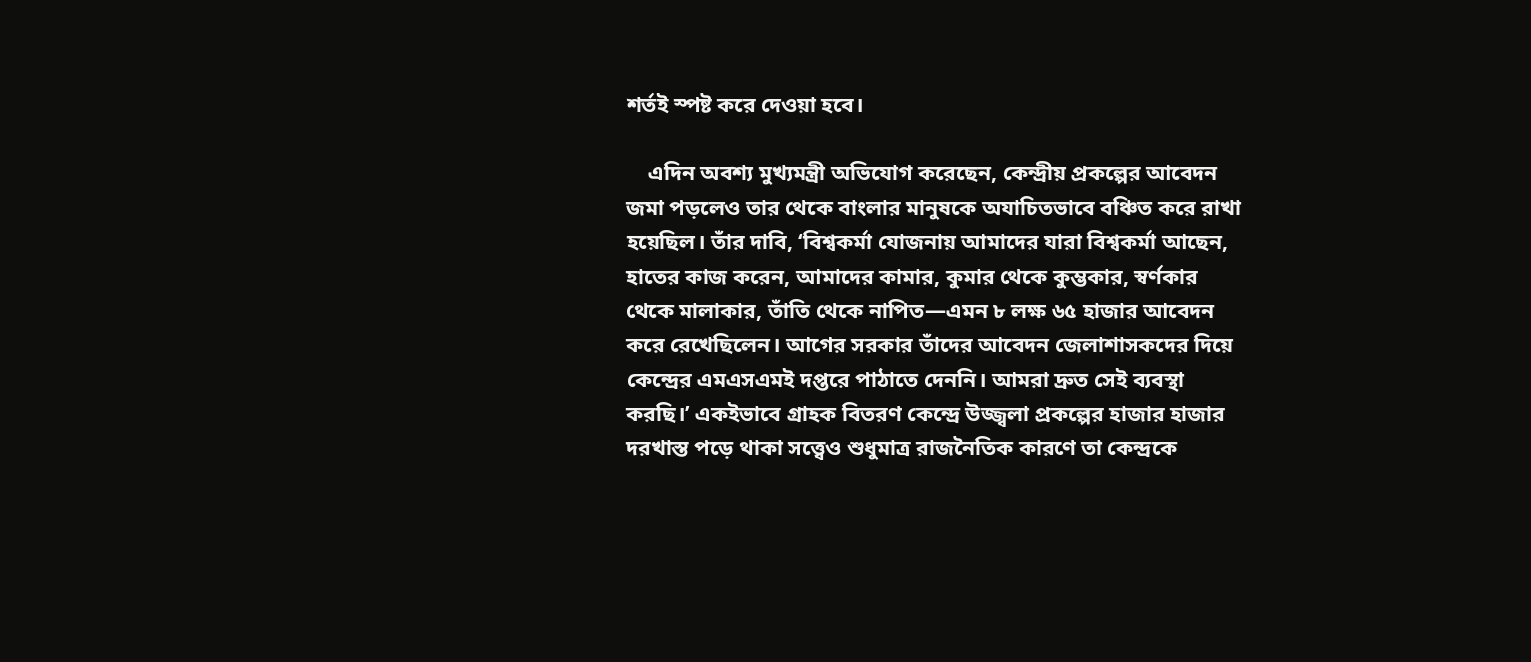শর্তই স্পষ্ট করে দেওয়া হবে।

    এদিন অবশ্য মুখ্যমন্ত্রী অভিযোগ করেছেন, কেন্দ্রীয় প্রকল্পের আবেদন জমা পড়লেও তার থেকে বাংলার মানুষকে অযাচিতভাবে বঞ্চিত করে রাখা হয়েছিল। তাঁর দাবি, ‘বিশ্বকর্মা যোজনায় আমাদের যারা বিশ্বকর্মা আছেন, হাতের কাজ করেন, আমাদের কামার, কুমার থেকে কুম্ভকার, স্বর্ণকার থেকে মালাকার, তাঁতি থেকে নাপিত—এমন ৮ লক্ষ ৬৫ হাজার আবেদন করে রেখেছিলেন। আগের সরকার তাঁদের আবেদন জেলাশাসকদের দিয়ে কেন্দ্রের এমএসএমই দপ্তরে পাঠাতে দেননি। আমরা দ্রুত সেই ব্যবস্থা করছি।’ একইভাবে গ্রাহক বিতরণ কেন্দ্রে উজ্জ্বলা প্রকল্পের হাজার হাজার দরখাস্ত পড়ে থাকা সত্ত্বেও শুধুমাত্র রাজনৈতিক কারণে তা কেন্দ্রকে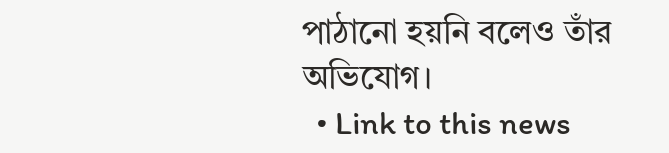পাঠানো হয়নি বলেও তাঁর অভিযোগ।
  • Link to this news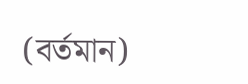(বর্তমান)